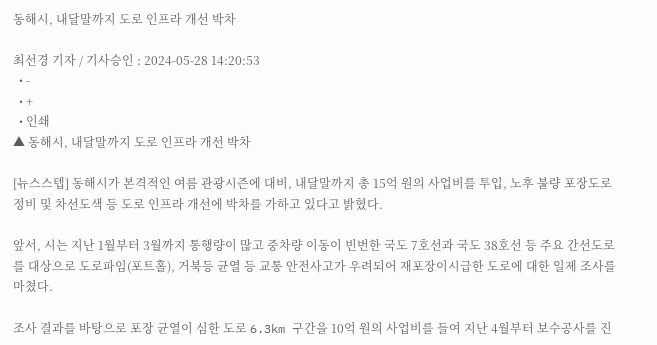동해시, 내달말까지 도로 인프라 개선 박차

최선경 기자 / 기사승인 : 2024-05-28 14:20:53
  • -
  • +
  • 인쇄
▲ 동해시, 내달말까지 도로 인프라 개선 박차

[뉴스스텝] 동해시가 본격적인 여름 관광시즌에 대비, 내달말까지 총 15억 원의 사업비를 투입, 노후 불량 포장도로 정비 및 차선도색 등 도로 인프라 개선에 박차를 가하고 있다고 밝혔다.

앞서, 시는 지난 1월부터 3월까지 통행량이 많고 중차량 이동이 빈번한 국도 7호선과 국도 38호선 등 주요 간선도로를 대상으로 도로파임(포트홀), 거북등 균열 등 교통 안전사고가 우려되어 재포장이시급한 도로에 대한 일제 조사를 마쳤다.

조사 결과를 바탕으로 포장 균열이 심한 도로 6.3km 구간을 10억 원의 사업비를 들여 지난 4월부터 보수공사를 진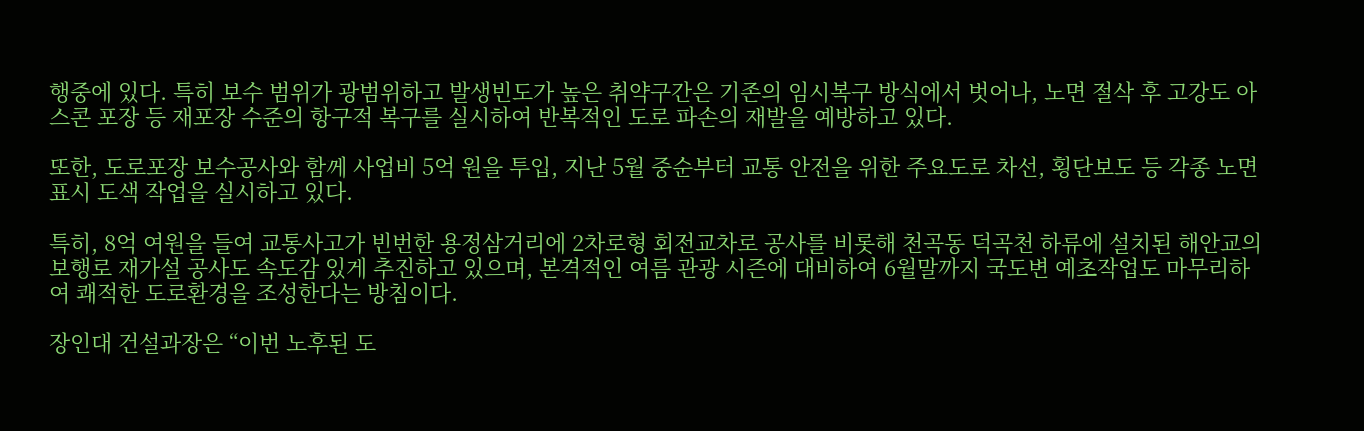행중에 있다. 특히 보수 범위가 광범위하고 발생빈도가 높은 취약구간은 기존의 임시복구 방식에서 벗어나, 노면 절삭 후 고강도 아스콘 포장 등 재포장 수준의 항구적 복구를 실시하여 반복적인 도로 파손의 재발을 예방하고 있다.

또한, 도로포장 보수공사와 함께 사업비 5억 원을 투입, 지난 5월 중순부터 교통 안전을 위한 주요도로 차선, 횡단보도 등 각종 노면표시 도색 작업을 실시하고 있다.

특히, 8억 여원을 들여 교통사고가 빈번한 용정삼거리에 2차로형 회전교차로 공사를 비롯해 천곡동 덕곡천 하류에 설치된 해안교의 보행로 재가설 공사도 속도감 있게 추진하고 있으며, 본격적인 여름 관광 시즌에 대비하여 6월말까지 국도변 예초작업도 마무리하여 쾌적한 도로환경을 조성한다는 방침이다.

장인대 건설과장은 “이번 노후된 도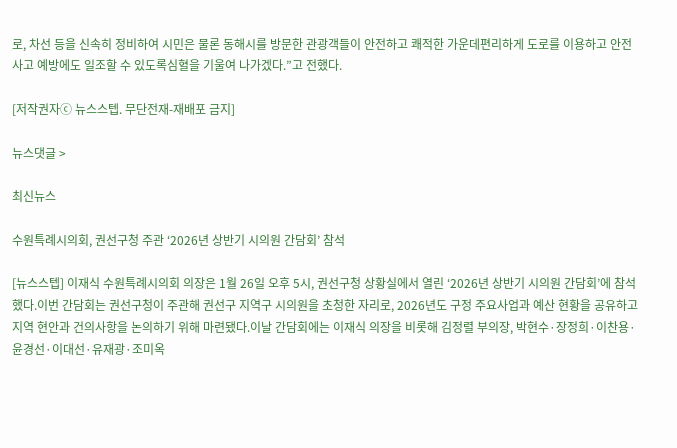로, 차선 등을 신속히 정비하여 시민은 물론 동해시를 방문한 관광객들이 안전하고 쾌적한 가운데편리하게 도로를 이용하고 안전사고 예방에도 일조할 수 있도록심혈을 기울여 나가겠다.”고 전했다.

[저작권자ⓒ 뉴스스텝. 무단전재-재배포 금지]

뉴스댓글 >

최신뉴스

수원특례시의회, 권선구청 주관 ‘2026년 상반기 시의원 간담회’ 참석

[뉴스스텝] 이재식 수원특례시의회 의장은 1월 26일 오후 5시, 권선구청 상황실에서 열린 ‘2026년 상반기 시의원 간담회’에 참석했다.이번 간담회는 권선구청이 주관해 권선구 지역구 시의원을 초청한 자리로, 2026년도 구정 주요사업과 예산 현황을 공유하고 지역 현안과 건의사항을 논의하기 위해 마련됐다.이날 간담회에는 이재식 의장을 비롯해 김정렬 부의장, 박현수·장정희·이찬용·윤경선·이대선·유재광·조미옥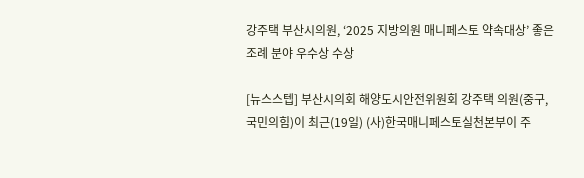강주택 부산시의원, ‘2025 지방의원 매니페스토 약속대상’ 좋은조례 분야 우수상 수상

[뉴스스텝] 부산시의회 해양도시안전위원회 강주택 의원(중구, 국민의힘)이 최근(19일) (사)한국매니페스토실천본부이 주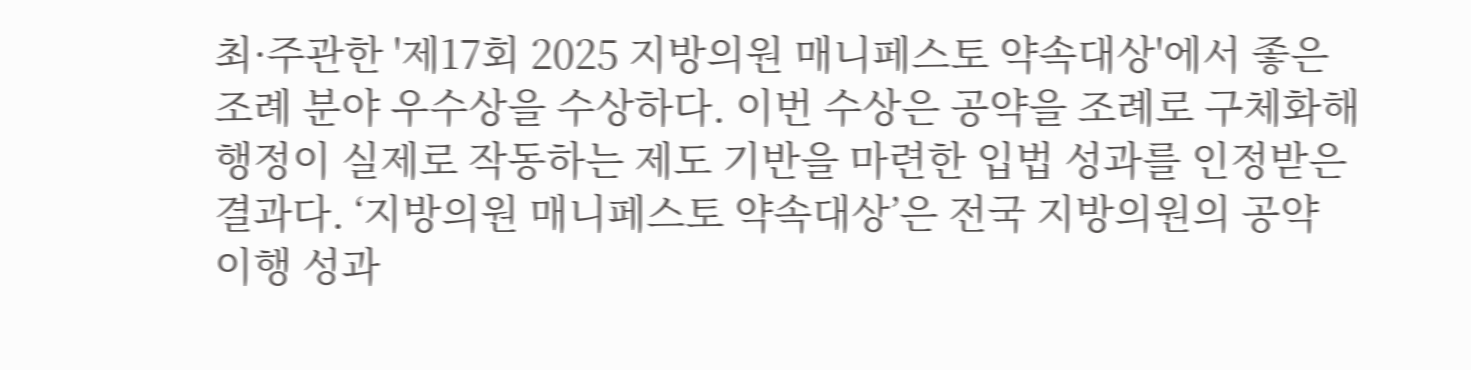최·주관한 '제17회 2025 지방의원 매니페스토 약속대상'에서 좋은조례 분야 우수상을 수상하다. 이번 수상은 공약을 조례로 구체화해 행정이 실제로 작동하는 제도 기반을 마련한 입법 성과를 인정받은 결과다. ‘지방의원 매니페스토 약속대상’은 전국 지방의원의 공약 이행 성과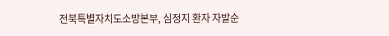전북특별자치도소방본부, 심정지 환자 자발순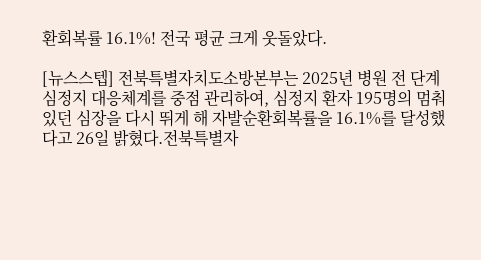환회복률 16.1%! 전국 평균 크게 웃돌았다.

[뉴스스텝] 전북특별자치도소방본부는 2025년 병원 전 단계 심정지 대응체계를 중점 관리하여, 심정지 환자 195명의 멈춰 있던 심장을 다시 뛰게 해 자발순환회복률을 16.1%를 달성했다고 26일 밝혔다.전북특별자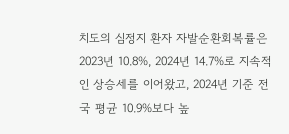치도의 심정지 환자 자발순환회복률은 2023년 10.8%, 2024년 14.7%로 지속적인 상승세를 이어왔고, 2024년 기준 전국 평균 10.9%보다 높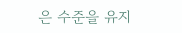은 수준을 유지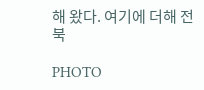해 왔다. 여기에 더해 전북

PHOTO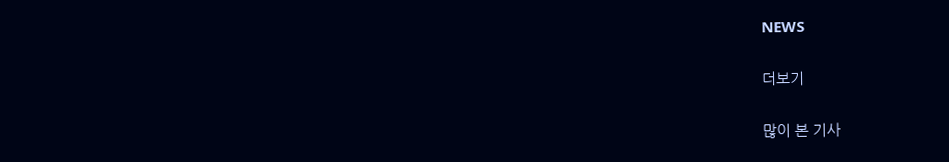NEWS

더보기

많이 본 기사